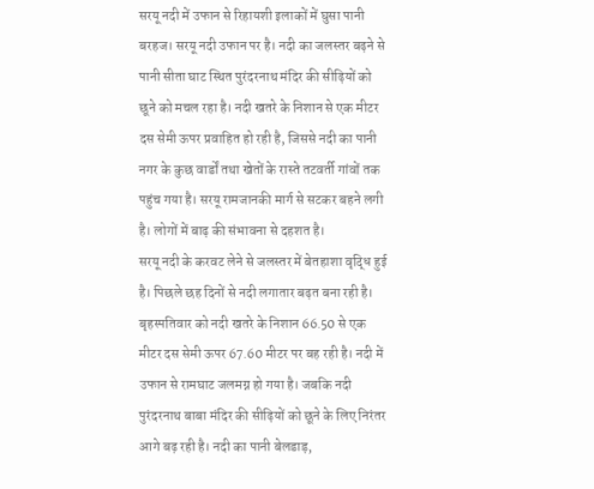सरयू नदी में उफान से रिहायशी इलाकों में घुसा पानी
बरहज। सरयू नदी उफान पर है। नदी का जलस्तर बढ़ने से पानी सीता घाट स्थित पुरंदरनाथ मंदिर की सीढ़ियों को छूने को मचल रहा है। नदी खतरे के निशान से एक मीटर दस सेमी ऊपर प्रवाहित हो रही है, जिससे नदी का पानी नगर के कुछ वार्डों तथा खेतों के रास्ते तटवर्ती गांवों तक पहुंच गया है। सरयू रामजानकी मार्ग से सटकर बहने लगी है। लोगों में बाढ़ की संभावना से दहशत है।
सरयू नदी के करवट लेने से जलस्तर में बेतहाशा वृद्धि हुई है। पिछले छह दिनों से नदी लगातार बढ़त बना रही है। बृहस्पतिवार को नदी खतरे के निशान 66.50 से एक मीटर दस सेमी ऊपर 67.60 मीटर पर बह रही है। नदी में उफान से रामघाट जलमग्न हो गया है। जबकि नदी पुरंदरनाथ बाबा मंदिर की सीढ़ियों को छूने के लिए निरंतर आगे बढ़ रही है। नदी का पानी बेलडाड़,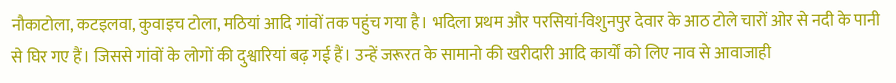नौकाटोला, कटइलवा, कुवाइच टोला, मठियां आदि गांवों तक पहुंच गया है। भदिला प्रथम और परसियां-विशुनपुर देवार के आठ टोले चारों ओर से नदी के पानी से घिर गए हैं। जिससे गांवों के लोगों की दुश्वारियां बढ़ गई हैं। उन्हें जरूरत के सामानो की खरीदारी आदि कार्यों को लिए नाव से आवाजाही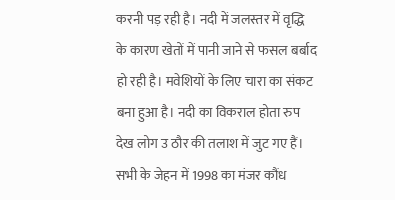करनी पड़ रही है। नदी में जलस्तर में वृद्धि के कारण खेतों में पानी जाने से फसल बर्बाद हो रही है। मवेशियों के लिए चारा का संकट बना हुआ है। नदी का विकराल होता रुप देख लोग उ ठौर की तलाश में जुट गए हैं। सभी के जेहन में 1998 का मंजर कौंध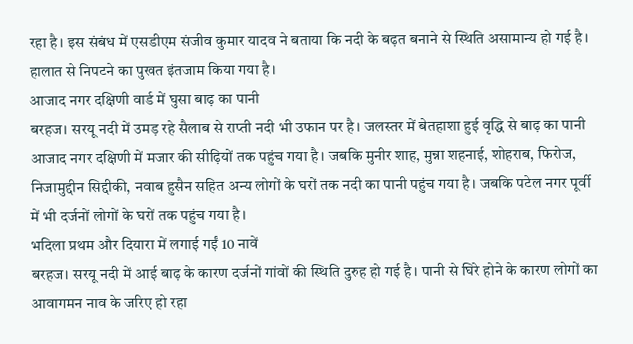रहा है। इस संबंध में एसडीएम संजीव कुमार यादव ने बताया कि नदी के बढ़त बनाने से स्थिति असामान्य हो गई है। हालात से निपटने का पुखत इंतजाम किया गया है।
आजाद नगर दक्षिणी वार्ड में घुसा बाढ़ का पानी
बरहज। सरयू नदी में उमड़ रहे सैलाब से राप्ती नदी भी उफान पर है। जलस्तर में बेतहाशा हुई वृद्धि से बाढ़ का पानी आजाद नगर दक्षिणी में मजार की सीढ़ियों तक पहुंच गया है। जबकि मुनीर शाह, मुन्ना शहनाई, शोहराब, फिरोज, निजामुद्दीन सिद्दीकी, नवाब हुसैन सहित अन्य लोगों के घरों तक नदी का पानी पहुंच गया है। जबकि पटेल नगर पूर्वी में भी दर्जनों लोगों के घरों तक पहुंच गया है।
भदिला प्रथम और दियारा में लगाई गईं 10 नावें
बरहज। सरयू नदी में आई बाढ़ के कारण दर्जनों गांवों की स्थिति दुरुह हो गई है। पानी से घिरे होने के कारण लोगों का आवागमन नाव के जरिए हो रहा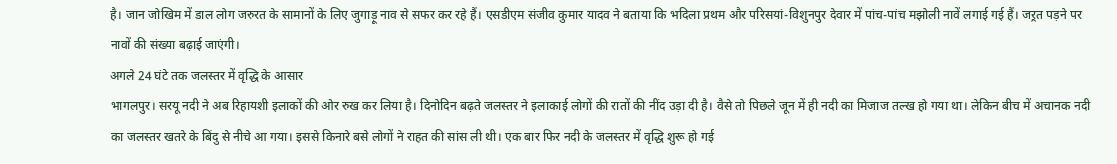है। जान जोखिम में डाल लोग जरुरत के सामानों के लिए जुगाड़ू नाव से सफर कर रहे हैं। एसडीएम संजीव कुमार यादव ने बताया कि भदिला प्रथम और परिसयां-विशुनपुर देवार में पांच-पांच मझोली नावें लगाई गई हैं। जऱ्रत पड़ने पर नावों की संख्या बढ़ाई जाएंगी।
अगले 24 घंटे तक जलस्तर में वृद्धि के आसार
भागलपुर। सरयू नदी ने अब रिहायशी इलाकों की ओर रुख कर लिया है। दिनोदिन बढ़ते जलस्तर ने इलाकाई लोगों की रातों की नींद उड़ा दी है। वैसे तो पिछले जून में ही नदी का मिजाज तल्ख हो गया था। लेकिन बीच में अचानक नदी का जलस्तर खतरे के बिंदु से नीचे आ गया। इससे किनारे बसे लोगों ने राहत की सांस ली थी। एक बार फिर नदी के जलस्तर में वृद्धि शुरू हो गई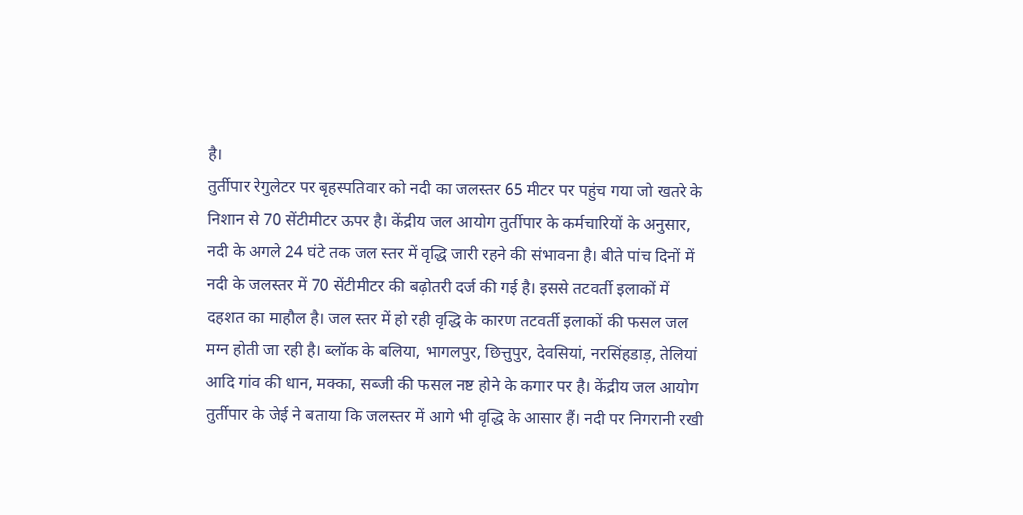है।
तुर्तीपार रेगुलेटर पर बृहस्पतिवार को नदी का जलस्तर 65 मीटर पर पहुंच गया जो खतरे के निशान से 70 सेंटीमीटर ऊपर है। केंद्रीय जल आयोग तुर्तीपार के कर्मचारियों के अनुसार, नदी के अगले 24 घंटे तक जल स्तर में वृद्धि जारी रहने की संभावना है। बीते पांच दिनों में नदी के जलस्तर में 70 सेंटीमीटर की बढ़ोतरी दर्ज की गई है। इससे तटवर्ती इलाकों में दहशत का माहौल है। जल स्तर में हो रही वृद्धि के कारण तटवर्ती इलाकों की फसल जल मग्न होती जा रही है। ब्लॉक के बलिया, भागलपुर, छित्तुपुर, देवसियां, नरसिंहडाड़, तेलियां आदि गांव की धान, मक्का, सब्जी की फसल नष्ट होने के कगार पर है। केंद्रीय जल आयोग तुर्तीपार के जेई ने बताया कि जलस्तर में आगे भी वृद्धि के आसार हैं। नदी पर निगरानी रखी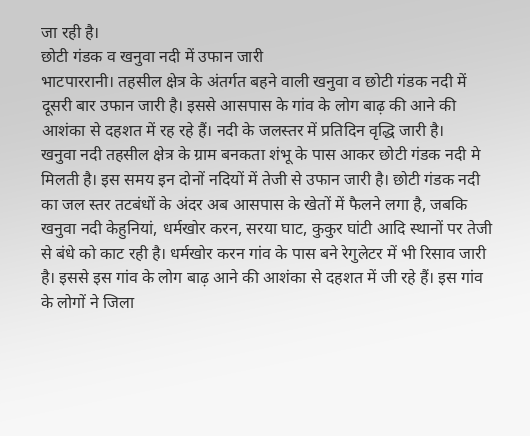जा रही है।
छोटी गंडक व खनुवा नदी में उफान जारी
भाटपाररानी। तहसील क्षेत्र के अंतर्गत बहने वाली खनुवा व छोटी गंडक नदी में दूसरी बार उफान जारी है। इससे आसपास के गांव के लोग बाढ़ की आने की आशंका से दहशत में रह रहे हैं। नदी के जलस्तर में प्रतिदिन वृद्धि जारी है।
खनुवा नदी तहसील क्षेत्र के ग्राम बनकता शंभू के पास आकर छोटी गंडक नदी मे मिलती है। इस समय इन दोनों नदियों में तेजी से उफान जारी है। छोटी गंडक नदी का जल स्तर तटबंधों के अंदर अब आसपास के खेतों में फैलने लगा है, जबकि खनुवा नदी केहुनियां, धर्मखोर करन, सरया घाट, कुकुर घांटी आदि स्थानों पर तेजी से बंधे को काट रही है। धर्मखोर करन गांव के पास बने रेगुलेटर में भी रिसाव जारी है। इससे इस गांव के लोग बाढ़ आने की आशंका से दहशत में जी रहे हैं। इस गांव के लोगों ने जिला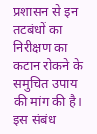प्रशासन से इन तटबंधों का निरीक्षण का कटान रोकने के समुचित उपाय की मांग की है। इस संबंध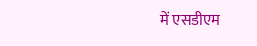में एसडीएम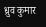ध्रुव कुमार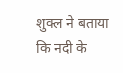शुक्ल ने बताया कि नदी के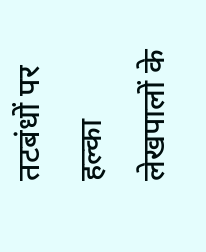तटबंधों पर हल्का लेखपालों के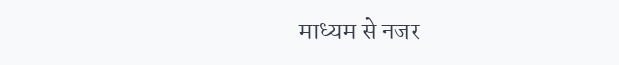माध्यम से नजर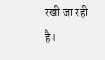रखी जा रही है।